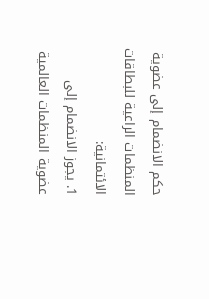حكم الانضمام إلى عضوية المنظمات الراعية للبطاقات الائتمانية:
1. يجوز الانضمام إلى عضوية المنظمات العالمية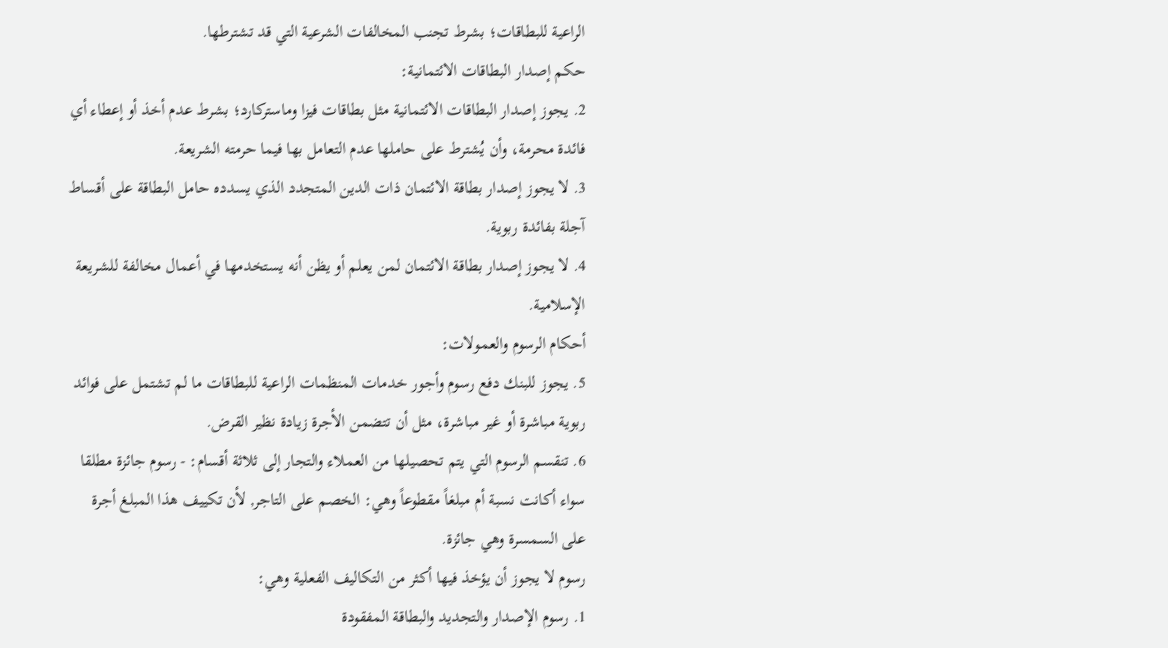الراعية للبطاقات؛ بشرط تجنب المخالفات الشرعية التي قد تشترطها.
حكم إصدار البطاقات الائتمانية:
2. يجوز إصدار البطاقات الائتمانية مثل بطاقات فيزا وماستركارد؛ بشرط عدم أخذ أو إعطاء أي فائدة محرمة، وأن يُشترط على حاملها عدم التعامل بها فيما حرمته الشريعة.
3. لا يجوز إصدار بطاقة الائتمان ذات الدين المتجدد الذي يسدده حامل البطاقة على أقساط آجلة بفائدة ربوية.
4. لا يجوز إصدار بطاقة الائتمان لمن يعلم أو يظن أنه يستخدمها في أعمال مخالفة للشريعة الإسلامية.
أحكام الرسوم والعمولات:
5. يجوز للبنك دفع رسوم وأجور خدمات المنظمات الراعية للبطاقات ما لم تشتمل على فوائد ربوية مباشرة أو غير مباشرة، مثل أن تتضمن الأجرة زيادة نظير القرض.
6. تنقسم الرسوم التي يتم تحصيلها من العملاء والتجار إلى ثلاثة أقسام: - رسوم جائزة مطلقا سواء أكانت نسبة أم مبلغاً مقطوعاً وهي: الخصم على التاجر, لأن تكييف هذا المبلغ أجرة على السمسرة وهي جائزة.
رسوم لا يجوز أن يؤخذ فيها أكثر من التكاليف الفعلية وهي:
1. رسوم الإصدار والتجديد والبطاقة المفقودة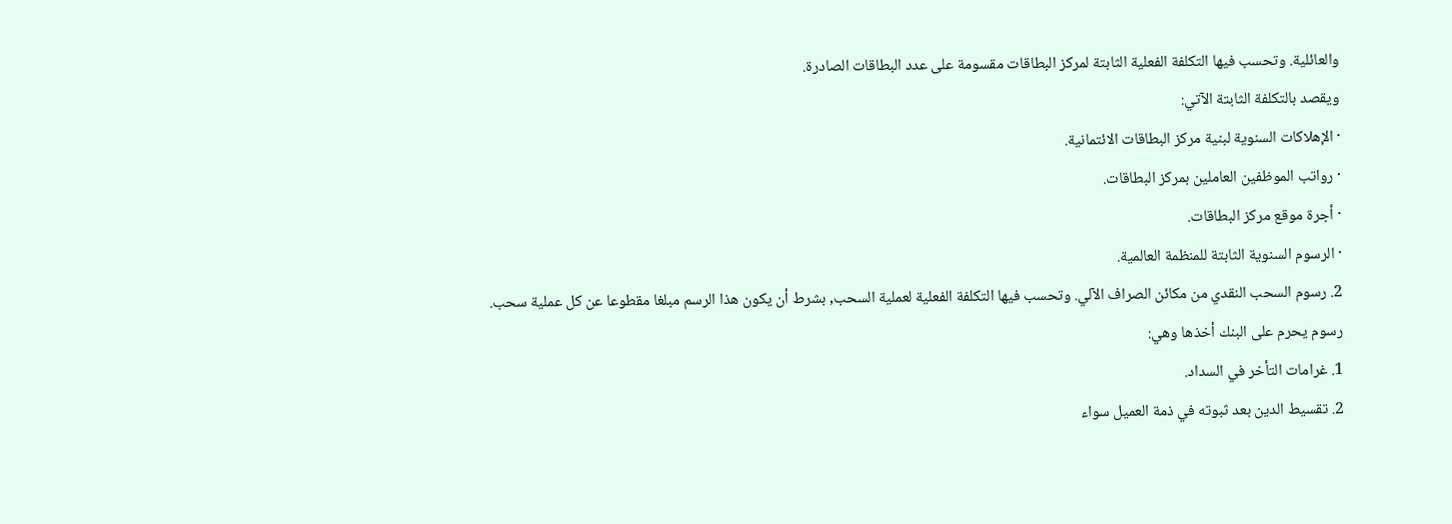والعائلية. وتحسب فيها التكلفة الفعلية الثابتة لمركز البطاقات مقسومة على عدد البطاقات الصادرة.
ويقصد بالتكلفة الثابتة الآتي:
· الإهلاكات السنوية لبنية مركز البطاقات الائتمانية.
· رواتب الموظفين العاملين بمركز البطاقات.
· أجرة موقع مركز البطاقات.
· الرسوم السنوية الثابتة للمنظمة العالمية.
2. رسوم السحب النقدي من مكائن الصراف الآلي. وتحسب فيها التكلفة الفعلية لعملية السحب, بشرط أن يكون هذا الرسم مبلغا مقطوعا عن كل عملية سحب.
رسوم يحرم على البنك أخذها وهي:
1. غرامات التأخر في السداد.
2. تقسيط الدين بعد ثبوته في ذمة العميل سواء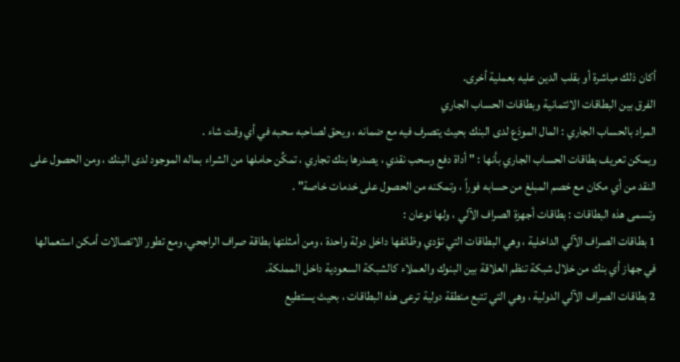أكان ذلك مباشرة أو بقلب الدين عليه بعملية أخرى.
الفرق بين البطاقات الائتمانية وبطاقات الحساب الجاري
المراد بالحساب الجاري : المال المودَع لدى البنك بحيث يتصرف فيه مع ضمانه ، ويحق لصاحبه سحبه في أي وقت شاء .
ويمكن تعريف بطاقات الحساب الجاري بأنها : " أداة دفع وسحب نقدي ، يصدرها بنك تجاري ، تمكِّن حاملها من الشراء بماله الموجود لدى البنك ، ومن الحصول على النقد من أي مكان مع خصم المبلغ من حسابه فوراً ، وتمكنه من الحصول على خدمات خاصة" .
وتسمى هذه البطاقات : بطاقات أجهزة الصراف الآلي ، ولها نوعان :
1 بطاقات الصراف الآلي الداخلية ، وهي البطاقات التي تؤدي وظائفها داخل دولة واحدة ، ومن أمثلتها بطاقة صراف الراجحي، ومع تطور الاتصالات أمكن استعمالها في جهاز أي بنك من خلال شبكة تنظم العلاقة بين البنوك والعملاء كالشبكة السعودية داخل المملكة.
2 بطاقات الصراف الآلي الدولية ، وهي التي تتبع منطقة دولية ترعى هذه البطاقات ، بحيث يستطيع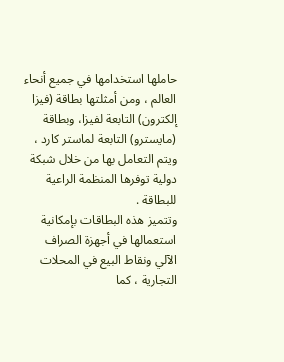حاملها استخدامها في جميع أنحاء العالم ، ومن أمثلتها بطاقة (فيزا إلكترون) التابعة لفيزا، وبطاقة (مايسترو) التابعة لماستر كارد ، ويتم التعامل بها من خلال شبكة دولية توفرها المنظمة الراعية للبطاقة .
وتتميز هذه البطاقات بإمكانية استعمالها في أجهزة الصراف الآلي ونقاط البيع في المحلات التجارية ، كما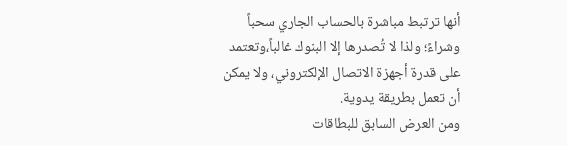أنها ترتبط مباشرة بالحساب الجاري سحباً وشراءً؛ ولذا لا تُصدرها إلا البنوك غالباً،وتعتمد على قدرة أجهزة الاتصال الإلكتروني، ولا يمكن أن تعمل بطريقة يدوية.
ومن العرض السابق للبطاقات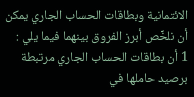الائتمانية وبطاقات الحساب الجاري يمكن أن نلخِّص أبرز الفروق بينهما فيما يلي :
1 أن بطاقات الحساب الجاري مرتبطة برصيد حاملها في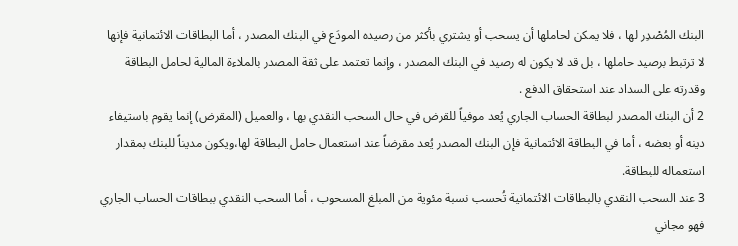البنك المُصْدِر لها ، فلا يمكن لحاملها أن يسحب أو يشتري بأكثر من رصيده المودَع في البنك المصدر ، أما البطاقات الائتمانية فإنها لا ترتبط برصيد حاملها ، بل قد لا يكون له رصيد في البنك المصدر ، وإنما تعتمد على ثقة المصدر بالملاءة المالية لحامل البطاقة وقدرته على السداد عند استحقاق الدفع .
2 أن البنك المصدر لبطاقة الحساب الجاري يُعد موفياً للقرض في حال السحب النقدي بها ، والعميل (المقرض) إنما يقوم باستيفاء دينه أو بعضه ، أما في البطاقة الائتمانية فإن البنك المصدر يُعد مقرضاً عند استعمال حامل البطاقة لها،ويكون مديناً للبنك بمقدار استعماله للبطاقة.
3 عند السحب النقدي بالبطاقات الائتمانية تُحسب نسبة مئوية من المبلغ المسحوب ، أما السحب النقدي ببطاقات الحساب الجاري فهو مجاني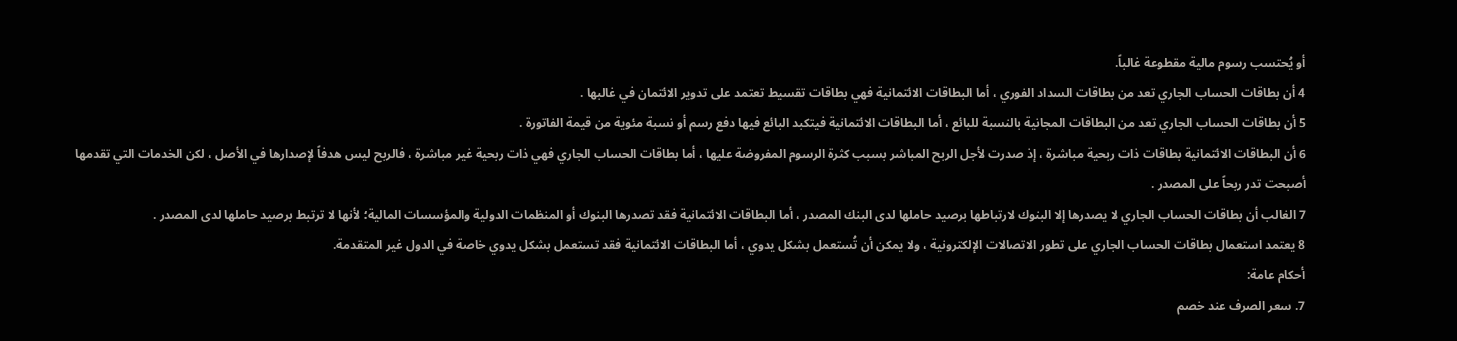أو يُحتسب رسوم مالية مقطوعة غالباً.
4 أن بطاقات الحساب الجاري تعد من بطاقات السداد الفوري ، أما البطاقات الائتمانية فهي بطاقات تقسيط تعتمد على تدوير الائتمان في غالبها .
5 أن بطاقات الحساب الجاري تعد من البطاقات المجانية بالنسبة للبائع ، أما البطاقات الائتمانية فيتكبد البائع فيها دفع رسم أو نسبة مئوية من قيمة الفاتورة .
6 أن البطاقات الائتمانية بطاقات ذات ربحية مباشرة ، إذ صدرت لأجل الربح المباشر بسبب كثرة الرسوم المفروضة عليها ، أما بطاقات الحساب الجاري فهي ذات ربحية غير مباشرة ، فالربح ليس هدفاً لإصدارها في الأصل ، لكن الخدمات التي تقدمها أصبحت تدر ربحاً على المصدر .
7 الغالب أن بطاقات الحساب الجاري لا يصدرها إلا البنوك لارتباطها برصيد حاملها لدى البنك المصدر ، أما البطاقات الائتمانية فقد تصدرها البنوك أو المنظمات الدولية والمؤسسات المالية؛ لأنها لا ترتبط برصيد حاملها لدى المصدر .
8 يعتمد استعمال بطاقات الحساب الجاري على تطور الاتصالات الإلكترونية ، ولا يمكن أن تُستعمل بشكل يدوي ، أما البطاقات الائتمانية فقد تستعمل بشكل يدوي خاصة في الدول غير المتقدمة.
أحكام عامة:
7. سعر الصرف عند خصم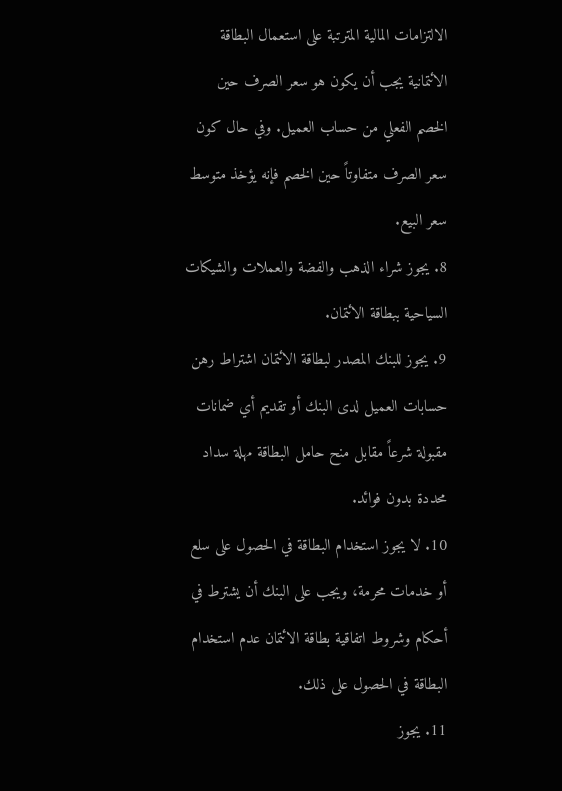الالتزامات المالية المترتبة على استعمال البطاقة الائتمانية يجب أن يكون هو سعر الصرف حين الخصم الفعلي من حساب العميل. وفي حال كون سعر الصرف متفاوتاً حين الخصم فإنه يؤخذ متوسط سعر البيع.
8. يجوز شراء الذهب والفضة والعملات والشيكات السياحية ببطاقة الائتمان.
9. يجوز للبنك المصدر لبطاقة الائتمان اشتراط رهن حسابات العميل لدى البنك أو تقديم أي ضمانات مقبولة شرعاً مقابل منح حامل البطاقة مهلة سداد محددة بدون فوائد.
10. لا يجوز استخدام البطاقة في الحصول على سلع أو خدمات محرمة، ويجب على البنك أن يشترط في أحكام وشروط اتفاقية بطاقة الائتمان عدم استخدام البطاقة في الحصول على ذلك.
11. يجوز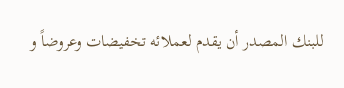للبنك المصدر أن يقدم لعملائه تخفيضات وعروضاً و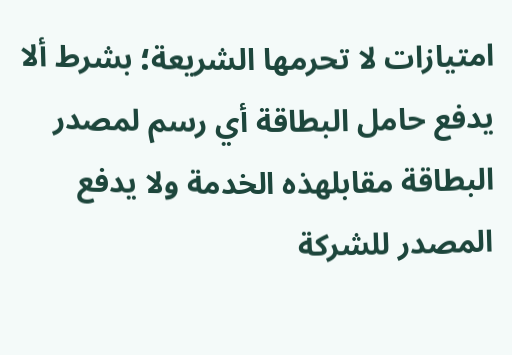امتيازات لا تحرمها الشريعة؛ بشرط ألا يدفع حامل البطاقة أي رسم لمصدر البطاقة مقابلهذه الخدمة ولا يدفع المصدر للشركة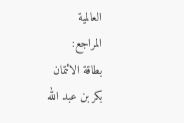العالمية
المراجع:
بطاقة الائتمان
بكر بن عبد الله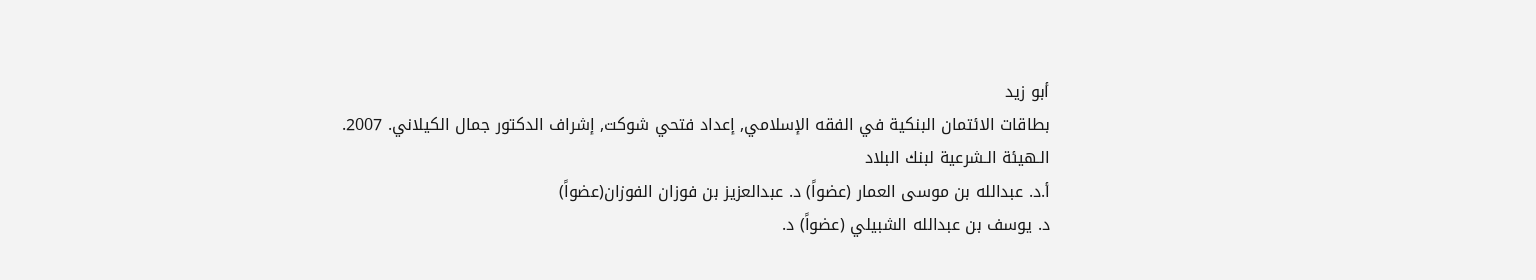أبو زيد
بطاقات الائتمان البنكية في الفقه الإسلامي, إعداد فتحي شوكت, إشراف الدكتور جمال الكيلاني. 2007.
الـهيئة الـشرعية لبنك البلاد
أ.د. عبدالله بن موسى العمار (عضواً) د. عبدالعزيز بن فوزان الفوزان(عضواً)
د. يوسف بن عبدالله الشبيلي (عضواً) د.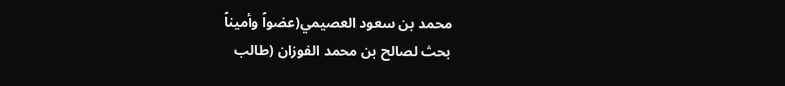محمد بن سعود العصيمي(عضواً وأميناً
بحث لصالح بن محمد الفوزان (طالب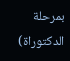بمرحلة الدكتوراة)